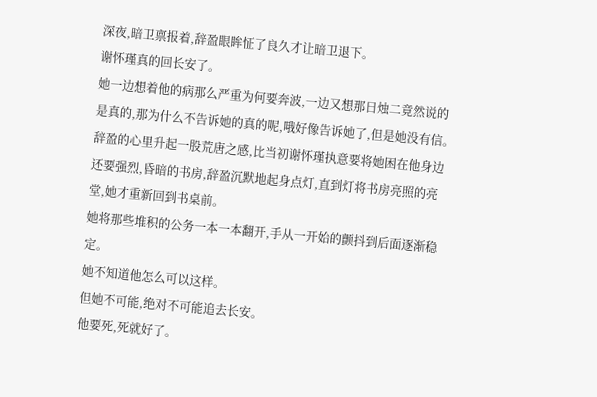深夜,暗卫禀报着,辞盈眼眸怔了良久才让暗卫退下。
谢怀瑾真的回长安了。
她一边想着他的病那么严重为何要奔波,一边又想那日烛二竟然说的是真的,那为什么不告诉她的真的呢,哦好像告诉她了,但是她没有信。
辞盈的心里升起一股荒唐之感,比当初谢怀瑾执意要将她困在他身边还要强烈,昏暗的书房,辞盈沉默地起身点灯,直到灯将书房亮照的亮堂,她才重新回到书桌前。
她将那些堆积的公务一本一本翻开,手从一开始的颤抖到后面逐渐稳定。
她不知道他怎么可以这样。
但她不可能,绝对不可能追去长安。
他要死,死就好了。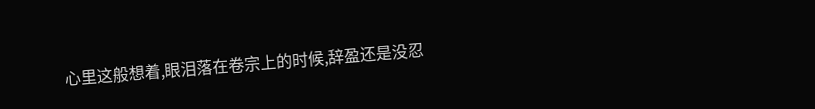心里这般想着,眼泪落在卷宗上的时候,辞盈还是没忍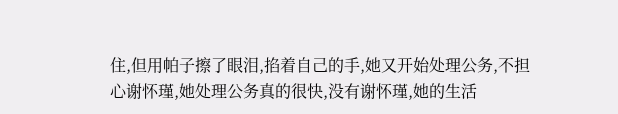住,但用帕子擦了眼泪,掐着自己的手,她又开始处理公务,不担心谢怀瑾,她处理公务真的很快,没有谢怀瑾,她的生活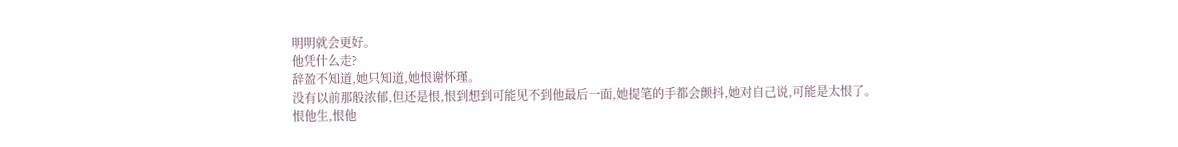明明就会更好。
他凭什么走?
辞盈不知道,她只知道,她恨谢怀瑾。
没有以前那般浓郁,但还是恨,恨到想到可能见不到他最后一面,她提笔的手都会颤抖,她对自己说,可能是太恨了。
恨他生,恨他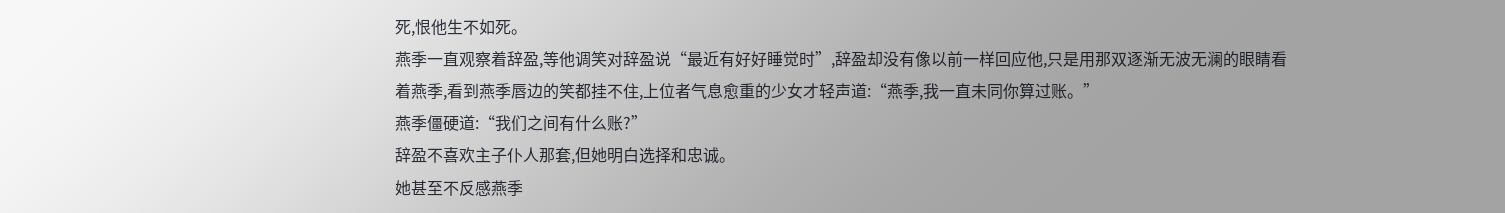死,恨他生不如死。
燕季一直观察着辞盈,等他调笑对辞盈说“最近有好好睡觉时”,辞盈却没有像以前一样回应他,只是用那双逐渐无波无澜的眼睛看着燕季,看到燕季唇边的笑都挂不住,上位者气息愈重的少女才轻声道:“燕季,我一直未同你算过账。”
燕季僵硬道:“我们之间有什么账?”
辞盈不喜欢主子仆人那套,但她明白选择和忠诚。
她甚至不反感燕季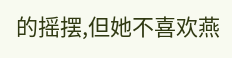的摇摆,但她不喜欢燕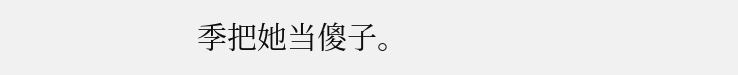季把她当傻子。